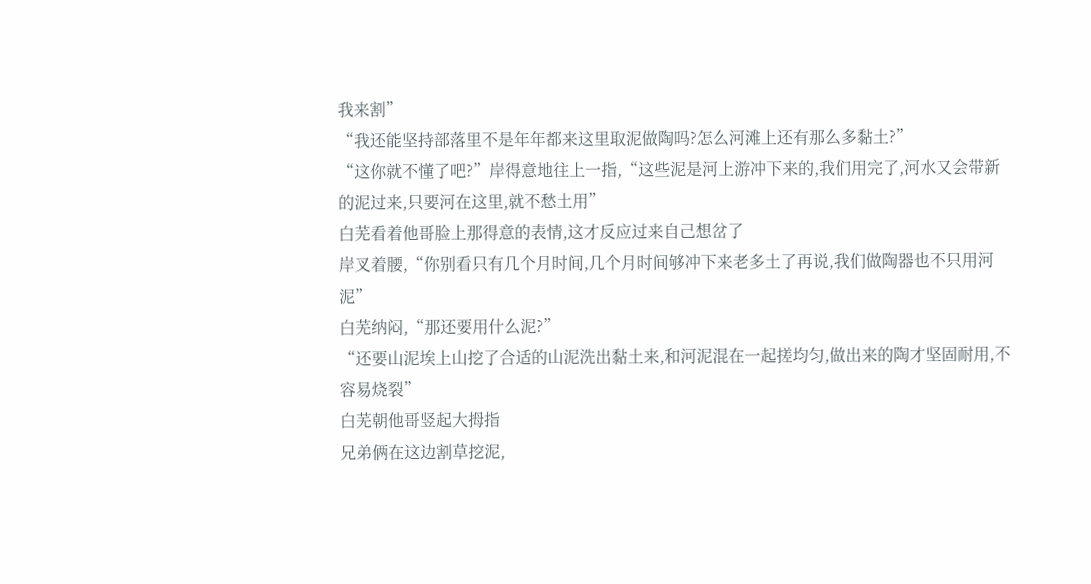我来割”
“我还能坚持部落里不是年年都来这里取泥做陶吗?怎么河滩上还有那么多黏土?”
“这你就不懂了吧?”岸得意地往上一指,“这些泥是河上游冲下来的,我们用完了,河水又会带新的泥过来,只要河在这里,就不愁土用”
白芜看着他哥脸上那得意的表情,这才反应过来自己想岔了
岸叉着腰,“你别看只有几个月时间,几个月时间够冲下来老多土了再说,我们做陶器也不只用河泥”
白芜纳闷,“那还要用什么泥?”
“还要山泥埃上山挖了合适的山泥洗出黏土来,和河泥混在一起搓均匀,做出来的陶才坚固耐用,不容易烧裂”
白芜朝他哥竖起大拇指
兄弟俩在这边割草挖泥,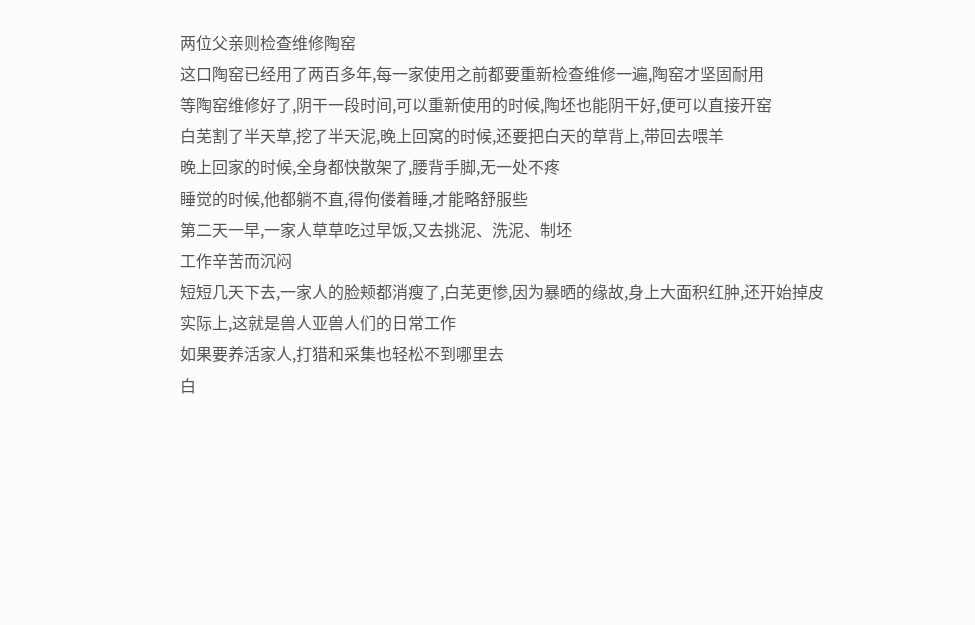两位父亲则检查维修陶窑
这口陶窑已经用了两百多年,每一家使用之前都要重新检查维修一遍,陶窑才坚固耐用
等陶窑维修好了,阴干一段时间,可以重新使用的时候,陶坯也能阴干好,便可以直接开窑
白芜割了半天草,挖了半天泥,晚上回窝的时候,还要把白天的草背上,带回去喂羊
晚上回家的时候,全身都快散架了,腰背手脚,无一处不疼
睡觉的时候,他都躺不直,得佝偻着睡,才能略舒服些
第二天一早,一家人草草吃过早饭,又去挑泥、洗泥、制坯
工作辛苦而沉闷
短短几天下去,一家人的脸颊都消瘦了,白芜更惨,因为暴晒的缘故,身上大面积红肿,还开始掉皮
实际上,这就是兽人亚兽人们的日常工作
如果要养活家人,打猎和采集也轻松不到哪里去
白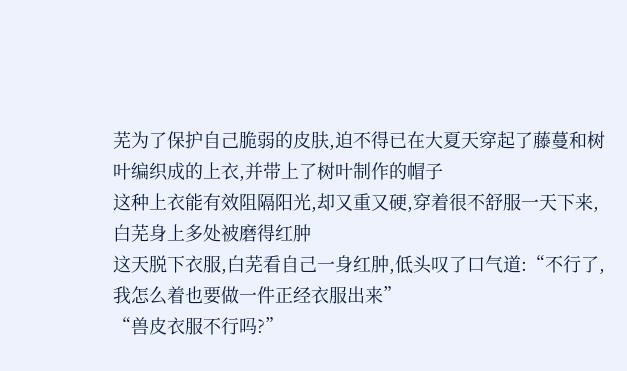芜为了保护自己脆弱的皮肤,迫不得已在大夏天穿起了藤蔓和树叶编织成的上衣,并带上了树叶制作的帽子
这种上衣能有效阻隔阳光,却又重又硬,穿着很不舒服一天下来,白芜身上多处被磨得红肿
这天脱下衣服,白芜看自己一身红肿,低头叹了口气道:“不行了,我怎么着也要做一件正经衣服出来”
“兽皮衣服不行吗?”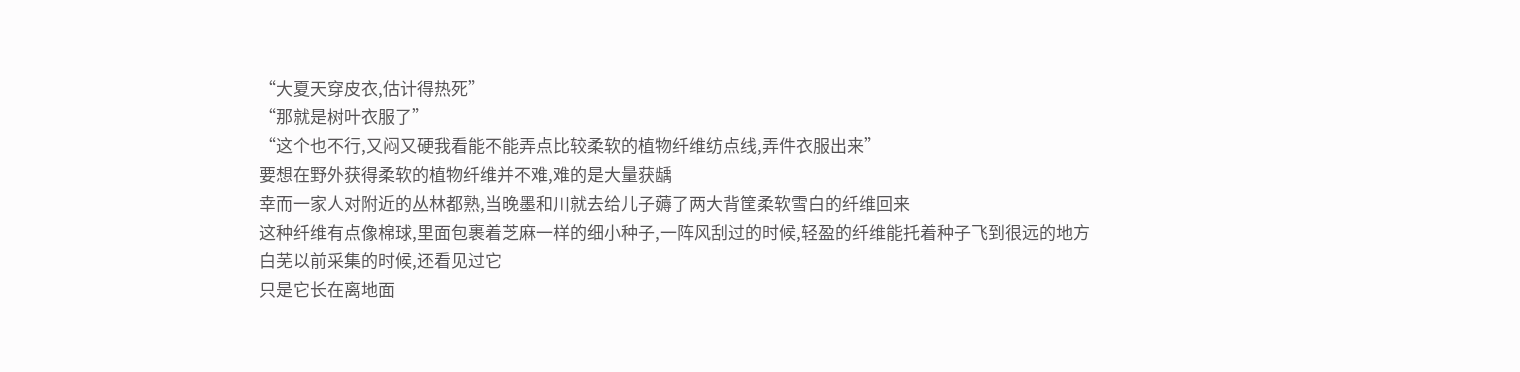“大夏天穿皮衣,估计得热死”
“那就是树叶衣服了”
“这个也不行,又闷又硬我看能不能弄点比较柔软的植物纤维纺点线,弄件衣服出来”
要想在野外获得柔软的植物纤维并不难,难的是大量获龋
幸而一家人对附近的丛林都熟,当晚墨和川就去给儿子薅了两大背筐柔软雪白的纤维回来
这种纤维有点像棉球,里面包裹着芝麻一样的细小种子,一阵风刮过的时候,轻盈的纤维能托着种子飞到很远的地方
白芜以前采集的时候,还看见过它
只是它长在离地面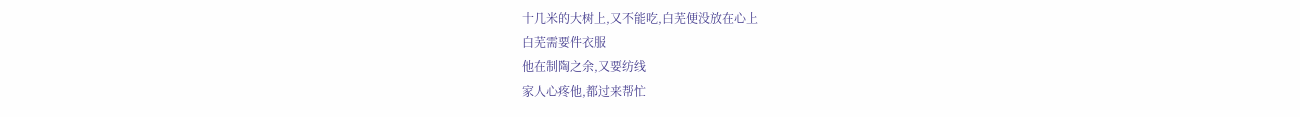十几米的大树上,又不能吃,白芜便没放在心上
白芜需要件衣服
他在制陶之余,又要纺线
家人心疼他,都过来帮忙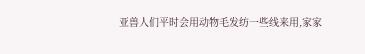亚兽人们平时会用动物毛发纺一些线来用,家家